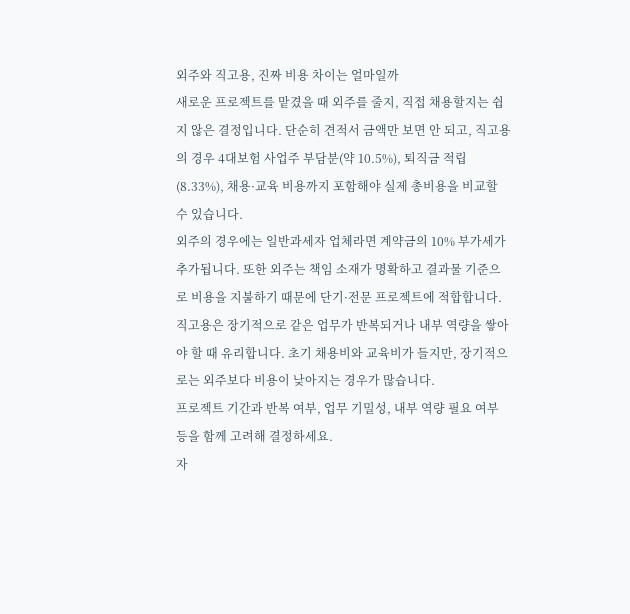외주와 직고용, 진짜 비용 차이는 얼마일까
새로운 프로젝트를 맡겼을 때 외주를 줄지, 직접 채용할지는 쉽지 않은 결정입니다. 단순히 견적서 금액만 보면 안 되고, 직고용의 경우 4대보험 사업주 부담분(약 10.5%), 퇴직금 적립(8.33%), 채용·교육 비용까지 포함해야 실제 총비용을 비교할 수 있습니다.
외주의 경우에는 일반과세자 업체라면 계약금의 10% 부가세가 추가됩니다. 또한 외주는 책임 소재가 명확하고 결과물 기준으로 비용을 지불하기 때문에 단기·전문 프로젝트에 적합합니다.
직고용은 장기적으로 같은 업무가 반복되거나 내부 역량을 쌓아야 할 때 유리합니다. 초기 채용비와 교육비가 들지만, 장기적으로는 외주보다 비용이 낮아지는 경우가 많습니다.
프로젝트 기간과 반복 여부, 업무 기밀성, 내부 역량 필요 여부 등을 함께 고려해 결정하세요.
자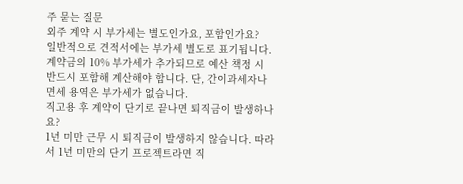주 묻는 질문
외주 계약 시 부가세는 별도인가요, 포함인가요?
일반적으로 견적서에는 부가세 별도로 표기됩니다. 계약금의 10% 부가세가 추가되므로 예산 책정 시 반드시 포함해 계산해야 합니다. 단, 간이과세자나 면세 용역은 부가세가 없습니다.
직고용 후 계약이 단기로 끝나면 퇴직금이 발생하나요?
1년 미만 근무 시 퇴직금이 발생하지 않습니다. 따라서 1년 미만의 단기 프로젝트라면 직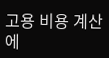고용 비용 계산에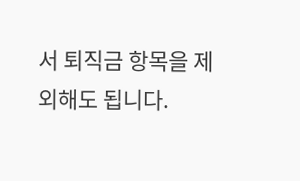서 퇴직금 항목을 제외해도 됩니다.